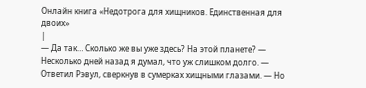Онлайн книга «Недотрога для хищников. Единственная для двоих»
|
— Да так… Сколько же вы уже здесь? На этой планете? — Несколько дней назад я думал, что уж слишком долго. — Ответил Рэвул, сверкнув в сумерках хищными глазами. — Но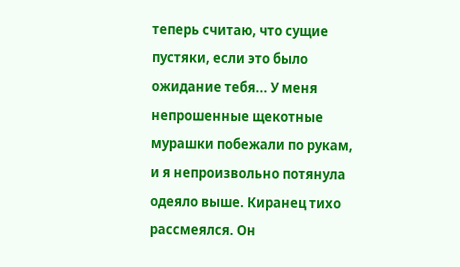теперь считаю, что сущие пустяки, если это было ожидание тебя... У меня непрошенные щекотные мурашки побежали по рукам, и я непроизвольно потянула одеяло выше. Киранец тихо рассмеялся. Он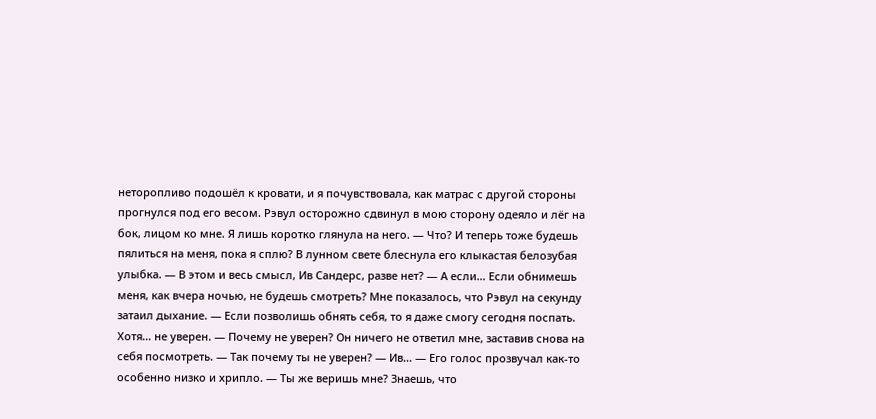неторопливо подошёл к кровати, и я почувствовала, как матрас с другой стороны прогнулся под его весом. Рэвул осторожно сдвинул в мою сторону одеяло и лёг на бок, лицом ко мне. Я лишь коротко глянула на него. — Что? И теперь тоже будешь пялиться на меня, пока я сплю? В лунном свете блеснула его клыкастая белозубая улыбка. — В этом и весь смысл, Ив Сандерс, разве нет? — А если… Если обнимешь меня, как вчера ночью, не будешь смотреть? Мне показалось, что Рэвул на секунду затаил дыхание. — Если позволишь обнять себя, то я даже смогу сегодня поспать. Хотя… не уверен. — Почему не уверен? Он ничего не ответил мне, заставив снова на себя посмотреть. — Так почему ты не уверен? — Ив… — Его голос прозвучал как-то особенно низко и хрипло. — Ты же веришь мне? Знаешь, что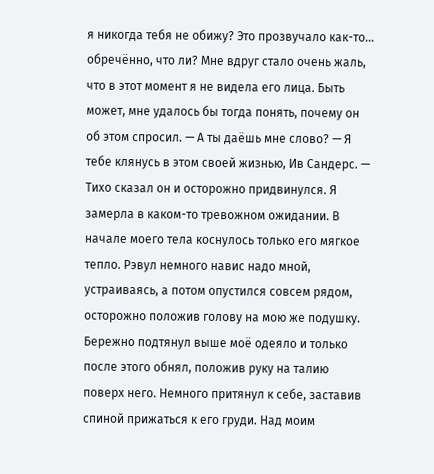я никогда тебя не обижу? Это прозвучало как-то… обречённо, что ли? Мне вдруг стало очень жаль, что в этот момент я не видела его лица. Быть может, мне удалось бы тогда понять, почему он об этом спросил. — А ты даёшь мне слово? — Я тебе клянусь в этом своей жизнью, Ив Сандерс. — Тихо сказал он и осторожно придвинулся. Я замерла в каком-то тревожном ожидании. В начале моего тела коснулось только его мягкое тепло. Рэвул немного навис надо мной, устраиваясь, а потом опустился совсем рядом, осторожно положив голову на мою же подушку. Бережно подтянул выше моё одеяло и только после этого обнял, положив руку на талию поверх него. Немного притянул к себе, заставив спиной прижаться к его груди. Над моим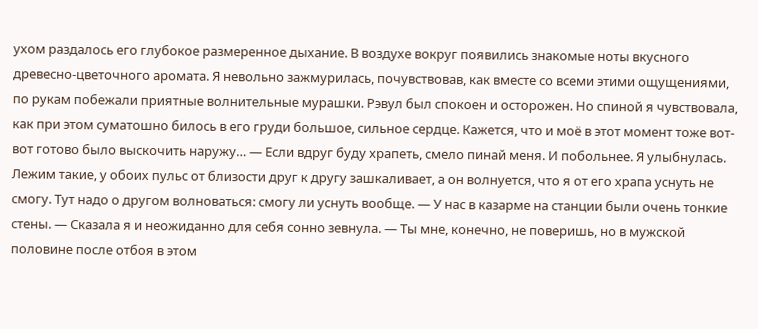ухом раздалось его глубокое размеренное дыхание. В воздухе вокруг появились знакомые ноты вкусного древесно-цветочного аромата. Я невольно зажмурилась, почувствовав, как вместе со всеми этими ощущениями, по рукам побежали приятные волнительные мурашки. Рэвул был спокоен и осторожен. Но спиной я чувствовала, как при этом суматошно билось в его груди большое, сильное сердце. Кажется, что и моё в этот момент тоже вот-вот готово было выскочить наружу… — Если вдруг буду храпеть, смело пинай меня. И побольнее. Я улыбнулась. Лежим такие, у обоих пульс от близости друг к другу зашкаливает, а он волнуется, что я от его храпа уснуть не смогу. Тут надо о другом волноваться: смогу ли уснуть вообще. — У нас в казарме на станции были очень тонкие стены. — Сказала я и неожиданно для себя сонно зевнула. — Ты мне, конечно, не поверишь, но в мужской половине после отбоя в этом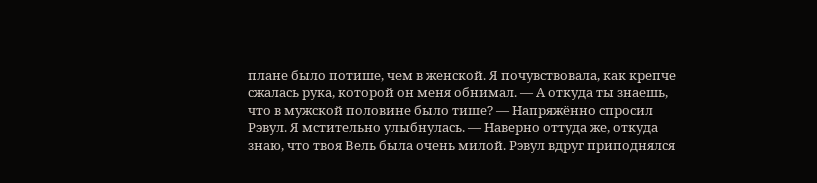плане было потише, чем в женской. Я почувствовала, как крепче сжалась рука, которой он меня обнимал. — А откуда ты знаешь, что в мужской половине было тише? — Напряжённо спросил Рэвул. Я мстительно улыбнулась. — Наверно оттуда же, откуда знаю, что твоя Вель была очень милой. Рэвул вдруг приподнялся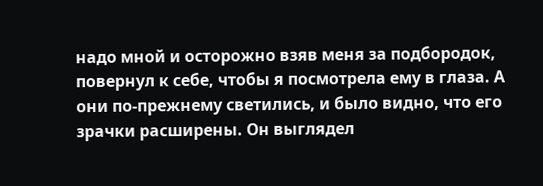надо мной и осторожно взяв меня за подбородок, повернул к себе, чтобы я посмотрела ему в глаза. А они по-прежнему светились, и было видно, что его зрачки расширены. Он выглядел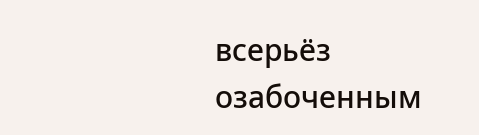всерьёз озабоченным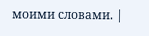моими словами. |